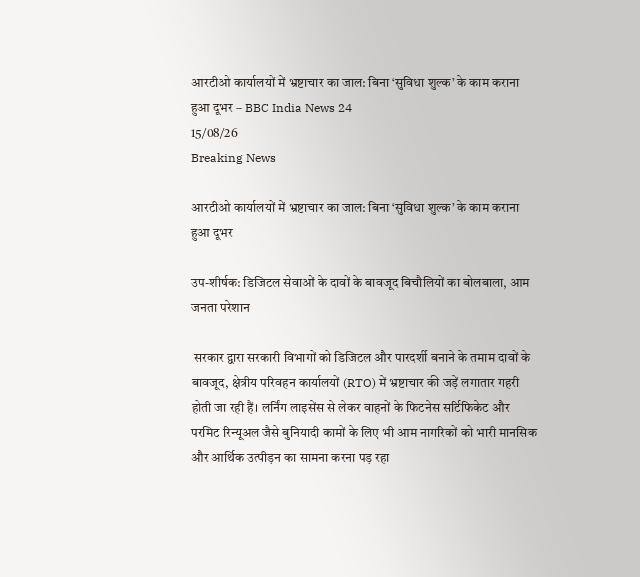आरटीओ कार्यालयों में भ्रष्टाचार का जाल: बिना ‘सुविधा शुल्क’ के काम कराना हुआ दूभर – BBC India News 24
15/08/26
Breaking News

आरटीओ कार्यालयों में भ्रष्टाचार का जाल: बिना ‘सुविधा शुल्क’ के काम कराना हुआ दूभर

उप-शीर्षक: डिजिटल सेवाओं के दावों के बावजूद बिचौलियों का बोलबाला, आम जनता परेशान

 सरकार द्वारा सरकारी विभागों को डिजिटल और पारदर्शी बनाने के तमाम दावों के बावजूद, क्षेत्रीय परिवहन कार्यालयों (RTO) में भ्रष्टाचार की जड़ें लगातार गहरी होती जा रही हैं। लर्निंग लाइसेंस से लेकर वाहनों के फिटनेस सर्टिफिकेट और परमिट रिन्यूअल जैसे बुनियादी कामों के लिए भी आम नागरिकों को भारी मानसिक और आर्थिक उत्पीड़न का सामना करना पड़ रहा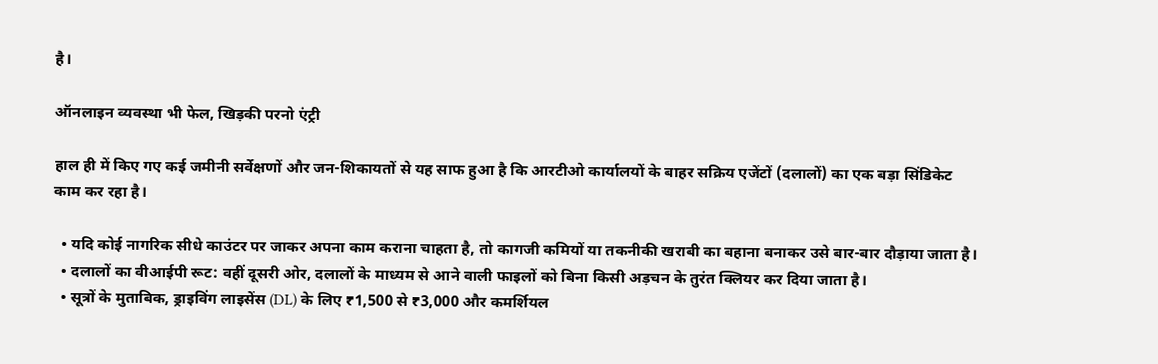है।

ऑनलाइन व्यवस्था भी फेल, खिड़की परनो एंट्री

हाल ही में किए गए कई जमीनी सर्वेक्षणों और जन-शिकायतों से यह साफ हुआ है कि आरटीओ कार्यालयों के बाहर सक्रिय एजेंटों (दलालों) का एक बड़ा सिंडिकेट काम कर रहा है।

  • यदि कोई नागरिक सीधे काउंटर पर जाकर अपना काम कराना चाहता है, तो कागजी कमियों या तकनीकी खराबी का बहाना बनाकर उसे बार-बार दौड़ाया जाता है।
  • दलालों का वीआईपी रूट: वहीं दूसरी ओर, दलालों के माध्यम से आने वाली फाइलों को बिना किसी अड़चन के तुरंत क्लियर कर दिया जाता है।
  • सूत्रों के मुताबिक, ड्राइविंग लाइसेंस (DL) के लिए ₹1,500 से ₹3,000 और कमर्शियल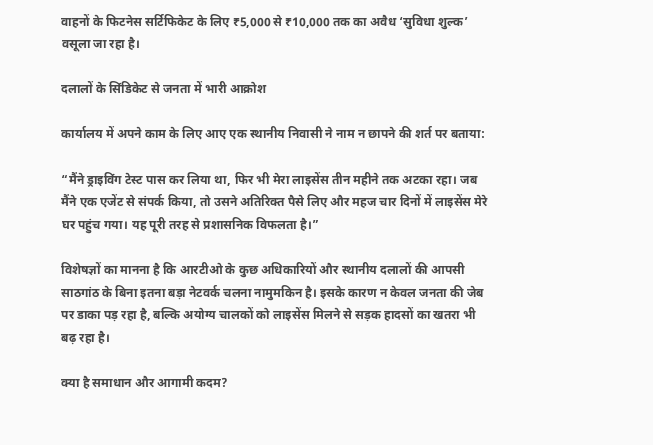वाहनों के फिटनेस सर्टिफिकेट के लिए ₹5,000 से ₹10,000 तक का अवैध ‘सुविधा शुल्क’ वसूला जा रहा है।

दलालों के सिंडिकेट से जनता में भारी आक्रोश

कार्यालय में अपने काम के लिए आए एक स्थानीय निवासी ने नाम न छापने की शर्त पर बताया:

“मैंने ड्राइविंग टेस्ट पास कर लिया था, फिर भी मेरा लाइसेंस तीन महीने तक अटका रहा। जब मैंने एक एजेंट से संपर्क किया, तो उसने अतिरिक्त पैसे लिए और महज चार दिनों में लाइसेंस मेरे घर पहुंच गया। यह पूरी तरह से प्रशासनिक विफलता है।”

विशेषज्ञों का मानना है कि आरटीओ के कुछ अधिकारियों और स्थानीय दलालों की आपसी साठगांठ के बिना इतना बड़ा नेटवर्क चलना नामुमकिन है। इसके कारण न केवल जनता की जेब पर डाका पड़ रहा है, बल्कि अयोग्य चालकों को लाइसेंस मिलने से सड़क हादसों का खतरा भी बढ़ रहा है।

क्या है समाधान और आगामी कदम?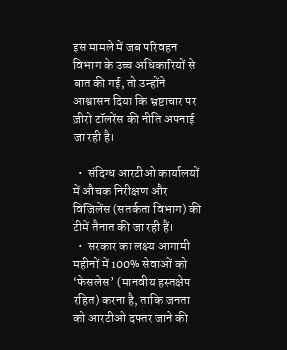इस मामले में जब परिवहन विभाग के उच्च अधिकारियों से बात की गई, तो उन्होंने आश्वासन दिया कि भ्रष्टाचार पर ज़ीरो टॉलरेंस की नीति अपनाई जा रही है।

  •  संदिग्ध आरटीओ कार्यालयों में औचक निरीक्षण और विजिलेंस (सतर्कता विभाग) की टीमें तैनात की जा रही हैं।
  •  सरकार का लक्ष्य आगामी महीनों में 100% सेवाओं को ‘फेसलेस’ (मानवीय हस्तक्षेप रहित) करना है, ताकि जनता को आरटीओ दफ्तर जाने की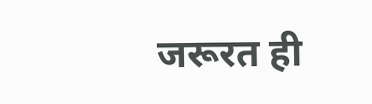जरूरत ही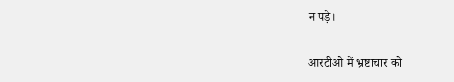न पड़े।

आरटीओ में भ्रष्टाचार को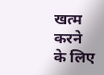खत्म करने के लिए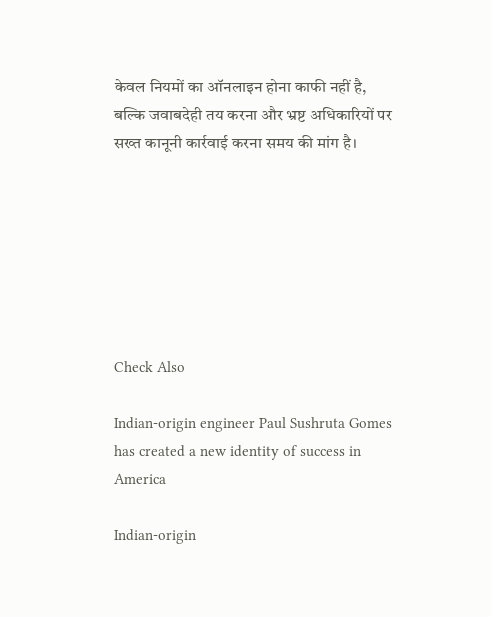केवल नियमों का ऑनलाइन होना काफी नहीं है, बल्कि जवाबदेही तय करना और भ्रष्ट अधिकारियों पर सख्त कानूनी कार्रवाई करना समय की मांग है।







Check Also

Indian-origin engineer Paul Sushruta Gomes has created a new identity of success in America

Indian-origin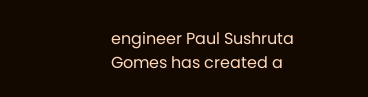engineer Paul Sushruta Gomes has created a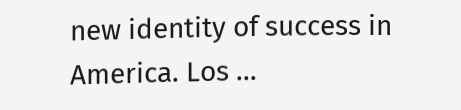new identity of success in America. Los …